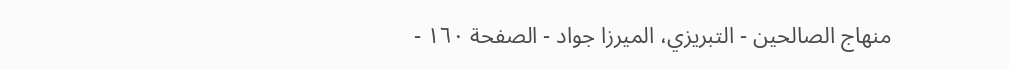منهاج الصالحين - التبريزي، الميرزا جواد - الصفحة ١٦٠ -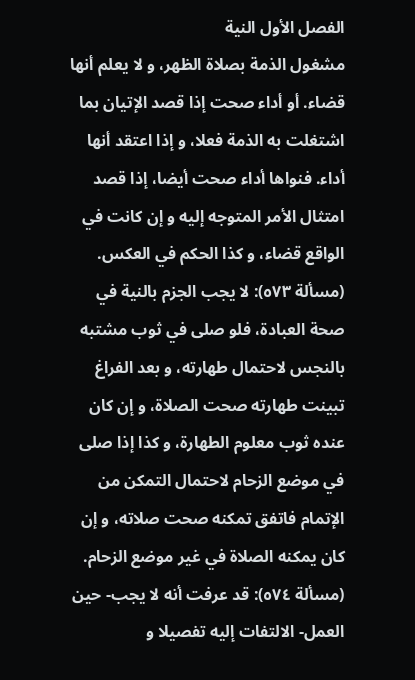الفصل الأول النية
مشغول الذمة بصلاة الظهر، و لا يعلم أنها قضاء. أو أداء صحت إذا قصد الإتيان بما اشتغلت به الذمة فعلا، و إذا اعتقد أنها أداء. فنواها أداء صحت أيضا، إذا قصد امتثال الأمر المتوجه إليه و إن كانت في الواقع قضاء، و كذا الحكم في العكس.
(مسألة ٥٧٣): لا يجب الجزم بالنية في صحة العبادة، فلو صلى في ثوب مشتبه بالنجس لاحتمال طهارته، و بعد الفراغ تبينت طهارته صحت الصلاة، و إن كان عنده ثوب معلوم الطهارة، و كذا إذا صلى في موضع الزحام لاحتمال التمكن من الإتمام فاتفق تمكنه صحت صلاته، و إن كان يمكنه الصلاة في غير موضع الزحام.
(مسألة ٥٧٤): قد عرفت أنه لا يجب- حين العمل- الالتفات إليه تفصيلا و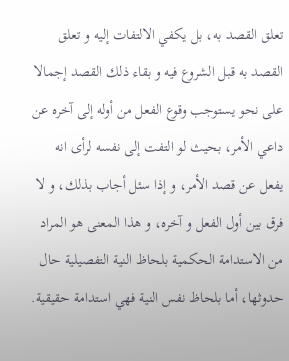تعلق القصد به، بل يكفي الالتفات إليه و تعلق القصد به قبل الشروع فيه و بقاء ذلك القصد إجمالا على نحو يستوجب وقوع الفعل من أوله إلى آخره عن داعي الأمر، بحيث لو التفت إلى نفسه لرأى انه يفعل عن قصد الأمر، و إذا سئل أجاب بذلك، و لا فرق بين أول الفعل و آخره، و هذا المعنى هو المراد من الاستدامة الحكمية بلحاظ النية التفصيلية حال حدوثها، أما بلحاظ نفس النية فهي استدامة حقيقية.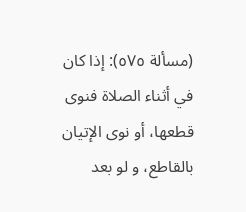(مسألة ٥٧٥): إذا كان في أثناء الصلاة فنوى قطعها، أو نوى الإتيان بالقاطع، و لو بعد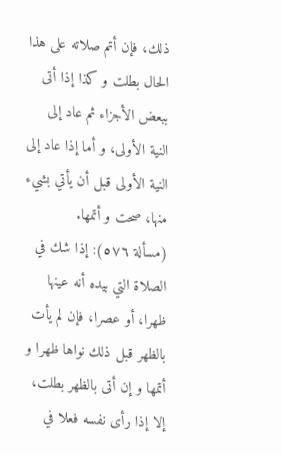ذلك، فإن أتم صلاته على هذا الحال بطلت و كذا إذا أتى ببعض الأجزاء ثم عاد إلى النية الأولى، و أما إذا عاد إلى النية الأولى قبل أن يأتي بشيء منها، صحت و أتمها.
(مسألة ٥٧٦): إذا شك في الصلاة التي بيده أنه عينها ظهرا، أو عصرا، فإن لم يأت بالظهر قبل ذلك نواها ظهرا و أتمها و إن أتى بالظهر بطلت، إلا إذا رأى نفسه فعلا في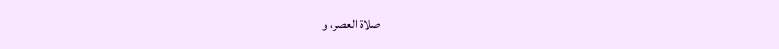صلاة العصر، و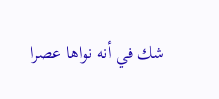شك في أنه نواها عصرا